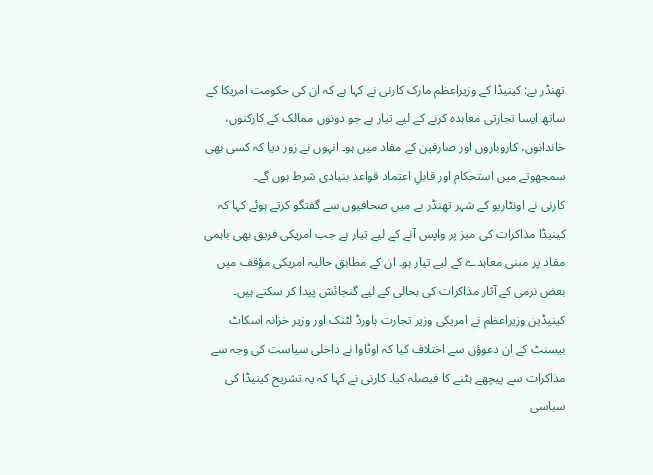تھنڈر بے: کینیڈا کے وزیراعظم مارک کارنی نے کہا ہے کہ ان کی حکومت امریکا کے ساتھ ایسا تجارتی معاہدہ کرنے کے لیے تیار ہے جو دونوں ممالک کے کارکنوں، خاندانوں، کاروباروں اور صارفین کے مفاد میں ہو۔ انہوں نے زور دیا کہ کسی بھی سمجھوتے میں استحکام اور قابلِ اعتماد قواعد بنیادی شرط ہوں گے۔
کارنی نے اونٹاریو کے شہر تھنڈر بے میں صحافیوں سے گفتگو کرتے ہوئے کہا کہ کینیڈا مذاکرات کی میز پر واپس آنے کے لیے تیار ہے جب امریکی فریق بھی باہمی مفاد پر مبنی معاہدے کے لیے تیار ہو۔ ان کے مطابق حالیہ امریکی مؤقف میں بعض نرمی کے آثار مذاکرات کی بحالی کے لیے گنجائش پیدا کر سکتے ہیں۔
کینیڈین وزیراعظم نے امریکی وزیر تجارت ہاورڈ لٹنک اور وزیر خزانہ اسکاٹ بیسنٹ کے ان دعوؤں سے اختلاف کیا کہ اوٹاوا نے داخلی سیاست کی وجہ سے مذاکرات سے پیچھے ہٹنے کا فیصلہ کیا۔ کارنی نے کہا کہ یہ تشریح کینیڈا کی سیاسی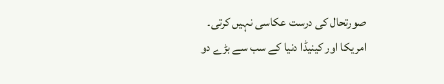صورتحال کی درست عکاسی نہیں کرتی۔
امریکا اور کینیڈا دنیا کے سب سے بڑے دو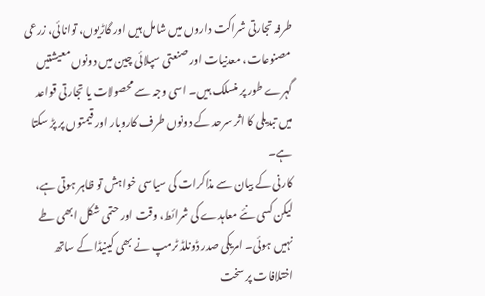طرفہ تجارتی شراکت داروں میں شامل ہیں اور گاڑیوں، توانائی، زرعی مصنوعات، معدنیات اور صنعتی سپلائی چین میں دونوں معیشتیں گہرے طور پر منسلک ہیں۔ اسی وجہ سے محصولات یا تجارتی قواعد میں تبدیلی کا اثر سرحد کے دونوں طرف کاروبار اور قیمتوں پر پڑ سکتا ہے۔
کارنی کے بیان سے مذاکرات کی سیاسی خواہش تو ظاہر ہوتی ہے، لیکن کسی نئے معاہدے کی شرائط، وقت اور حتمی شکل ابھی طے نہیں ہوئی۔ امریکی صدر ڈونلڈ ٹرمپ نے بھی کینیڈا کے ساتھ اختلافات پر سخت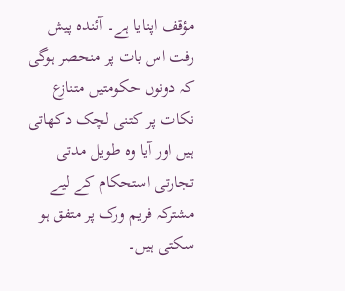مؤقف اپنایا ہے۔ آئندہ پیش رفت اس بات پر منحصر ہوگی کہ دونوں حکومتیں متنازع نکات پر کتنی لچک دکھاتی ہیں اور آیا وہ طویل مدتی تجارتی استحکام کے لیے مشترکہ فریم ورک پر متفق ہو سکتی ہیں۔